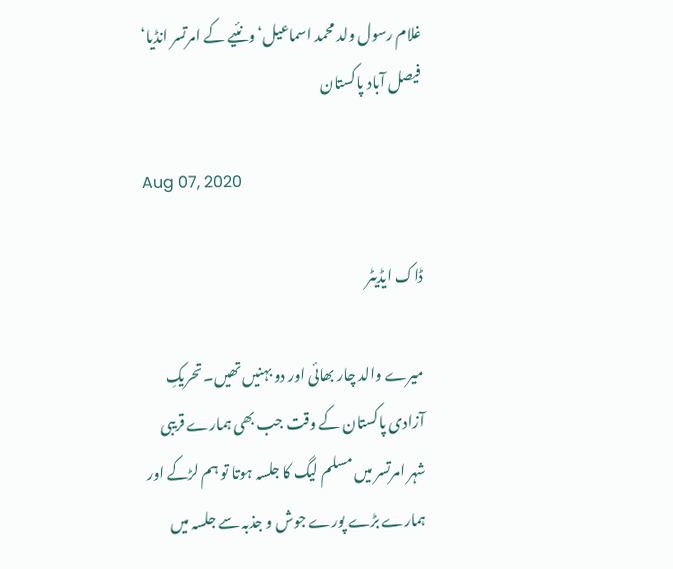غلام رسول ولد محمد اسماعیل‘ ونئیے کے امرتسر انڈیا‘ فیصل آباد پاکستان

Aug 07, 2020

ڈاک ایڈیٹر

میرے والد چار بھائی اور دو بہنیں تھیں۔ تحریکِ آزادی پاکستان کے وقت جب بھی ہمارے قریبی شہر امرتسر میں مسلم لیگ کا جلسہ ہوتا تو ہم لڑکے اور ہمارے بڑے پورے جوش و جذبہ سے جلسہ میں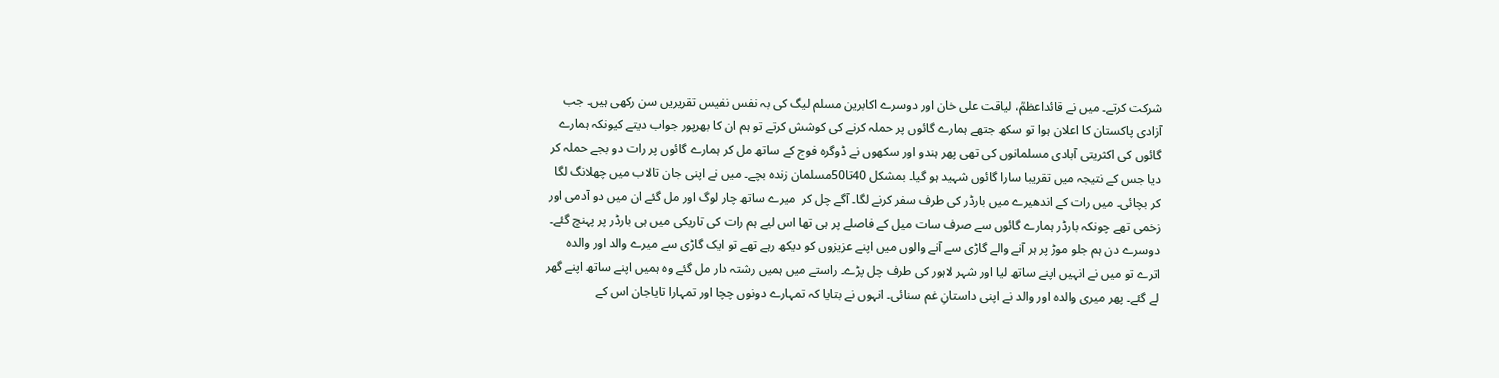شرکت کرتے۔ میں نے قائداعظمؒ، لیاقت علی خان اور دوسرے اکابرین مسلم لیگ کی بہ نفس نفیس تقریریں سن رکھی ہیں۔ جب آزادی پاکستان کا اعلان ہوا تو سکھ جتھے ہمارے گائوں پر حملہ کرنے کی کوشش کرتے تو ہم ان کا بھرپور جواب دیتے کیونکہ ہمارے گائوں کی اکثریتی آبادی مسلمانوں کی تھی پھر ہندو اور سکھوں نے ڈوگرہ فوج کے ساتھ مل کر ہمارے گائوں پر رات دو بجے حملہ کر دیا جس کے نتیجہ میں تقریبا سارا گائوں شہید ہو گیا۔ بمشکل 40تا50مسلمان زندہ بچے۔ میں نے اپنی جان تالاب میں چھلانگ لگا کر بچائی۔ میں رات کے اندھیرے میں بارڈر کی طرف سفر کرنے لگا۔ آگے چل کر  میرے ساتھ چار لوگ اور مل گئے ان میں دو آدمی اور زخمی تھے چونکہ بارڈر ہمارے گائوں سے صرف سات میل کے فاصلے پر ہی تھا اس لیے ہم رات کی تاریکی میں ہی بارڈر پر پہنچ گئے۔ دوسرے دن ہم جلو موڑ پر ہر آنے والے گاڑی سے آنے والوں میں اپنے عزیزوں کو دیکھ رہے تھے تو ایک گاڑی سے میرے والد اور والدہ اترے تو میں نے انہیں اپنے ساتھ لیا اور شہر لاہور کی طرف چل پڑے۔ راستے میں ہمیں رشتہ دار مل گئے وہ ہمیں اپنے ساتھ اپنے گھر لے گئے۔ پھر میری والدہ اور والد نے اپنی داستانِ غم سنائی۔ انہوں نے بتایا کہ تمہارے دونوں چچا اور تمہارا تایاجان اس کے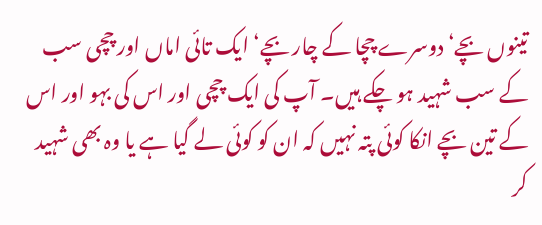تینوں بچے‘ دوسرے چچا کے چار بچے‘ ایک تائی اماں اور چچی سب کے سب شہید ہو چکے ہیں۔ آپ کی ایک چچی اور اس کی بہو اور اس کے تین بچے انکا کوئی پتہ نہیں کہ ان کو کوئی لے گیا ہے یا وہ بھی شہید کر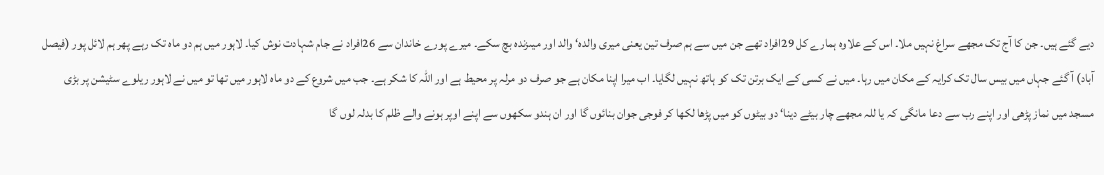دیے گئے ہیں۔ جن کا آج تک مجھے سراغ نہیں ملا۔ اس کے علاوہ ہمارے کل 29افراد تھے جن میں سے ہم صرف تین یعنی میری والدہ‘ والد اور میںزندہ بچ سکے۔ میرے پورے خاندان سے 26افراد نے جام شہادت نوش کیا۔ لاہور میں ہم دو ماہ تک رہے پھر ہم لائل پور (فیصل آباد) آ گئے جہاں میں بیس سال تک کرایہ کے مکان میں رہا۔ میں نے کسی کے ایک برتن تک کو ہاتھ نہیں لگایا۔ اب میرا اپنا مکان ہے جو صرف دو مرلہ پر محیط ہے اور اللہ کا شکر ہے۔ جب میں شروع کے دو ماہ لاہور میں تھا تو میں نے لاہور ریلوے سٹیشن پر بڑی مسجد میں نماز پڑھی اور اپنے رب سے دعا مانگی کہ یا للہ مجھے چار بیٹے دینا‘ دو بیٹوں کو میں پڑھا لکھا کر فوجی جوان بنائوں گا اور ان ہندو سکھوں سے اپنے اوپر ہونے والے ظلم کا بدلہ لوں گا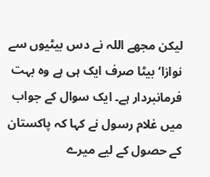لیکن مجھے اللہ نے دس بیٹیوں سے نوازا‘ بیٹا صرف ایک ہی ہے وہ بہت فرمانبردار ہے۔ ایک سوال کے جواب میں غلام رسول نے کہا کہ پاکستان کے حصول کے لیے میرے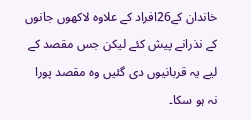خاندان کے26افراد کے علاوہ لاکھوں جانوں کے نذرانے پیش کئے لیکن جس مقصد کے لیے یہ قربانیوں دی گئیں وہ مقصد پورا نہ ہو سکا۔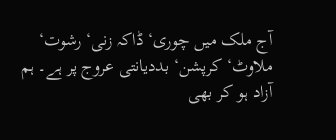آج ملک میں چوری‘ ڈاکہ زنی‘ رشوت‘ ملاوٹ‘ کرپشن‘ بددیانتی عروج پر ہے۔ ہم آزاد ہو کر بھی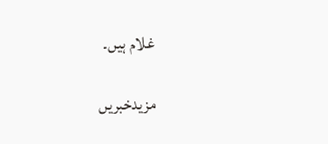غلام ہیں۔

مزیدخبریں